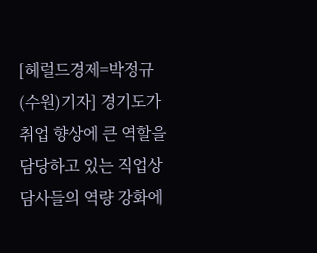[헤럴드경제=박정규(수원)기자] 경기도가 취업 향상에 큰 역할을 담당하고 있는 직업상담사들의 역량 강화에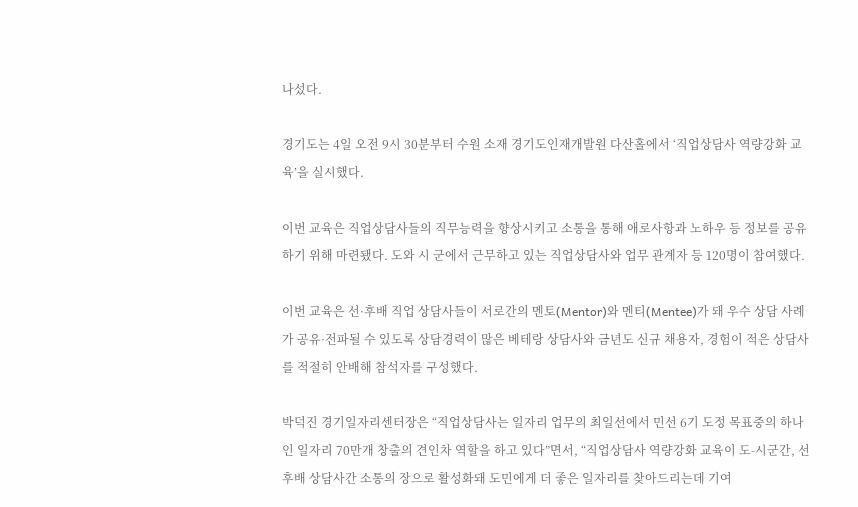나섰다.

경기도는 4일 오전 9시 30분부터 수원 소재 경기도인재개발원 다산홀에서 ‘직업상담사 역량강화 교육’을 실시했다.

이번 교육은 직업상담사들의 직무능력을 향상시키고 소통을 통해 애로사항과 노하우 등 정보를 공유하기 위해 마련됐다. 도와 시 군에서 근무하고 있는 직업상담사와 업무 관계자 등 120명이 참여했다.

이번 교육은 선·후배 직업 상담사들이 서로간의 멘토(Mentor)와 멘티(Mentee)가 돼 우수 상담 사례가 공유·전파될 수 있도록 상담경력이 많은 베테랑 상담사와 금년도 신규 채용자, 경험이 적은 상담사를 적절히 안배해 참석자를 구성했다.

박덕진 경기일자리센터장은 “직업상담사는 일자리 업무의 최일선에서 민선 6기 도정 목표중의 하나인 일자리 70만개 창출의 견인차 역할을 하고 있다”면서, “직업상담사 역량강화 교육이 도-시군간, 선후배 상담사간 소통의 장으로 활성화돼 도민에게 더 좋은 일자리를 찾아드리는데 기여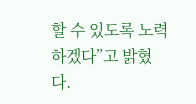할 수 있도록 노력하겠다”고 밝혔다.